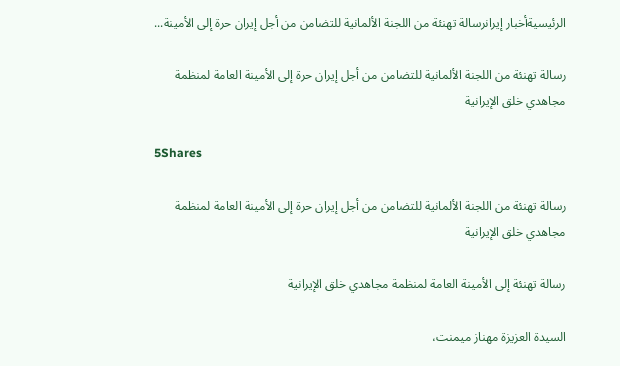الرئيسيةأخبار إيرانرسالة تهنئة من اللجنة الألمانية للتضامن من أجل إيران حرة إلى الأمينة...

رسالة تهنئة من اللجنة الألمانية للتضامن من أجل إيران حرة إلى الأمينة العامة لمنظمة مجاهدي خلق الإيرانية

5Shares

رسالة تهنئة من اللجنة الألمانية للتضامن من أجل إيران حرة إلى الأمينة العامة لمنظمة مجاهدي خلق الإيرانية

رسالة تهنئة إلى الأمينة العامة لمنظمة مجاهدي خلق الإيرانية

السيدة العزيزة مهناز ميمنت،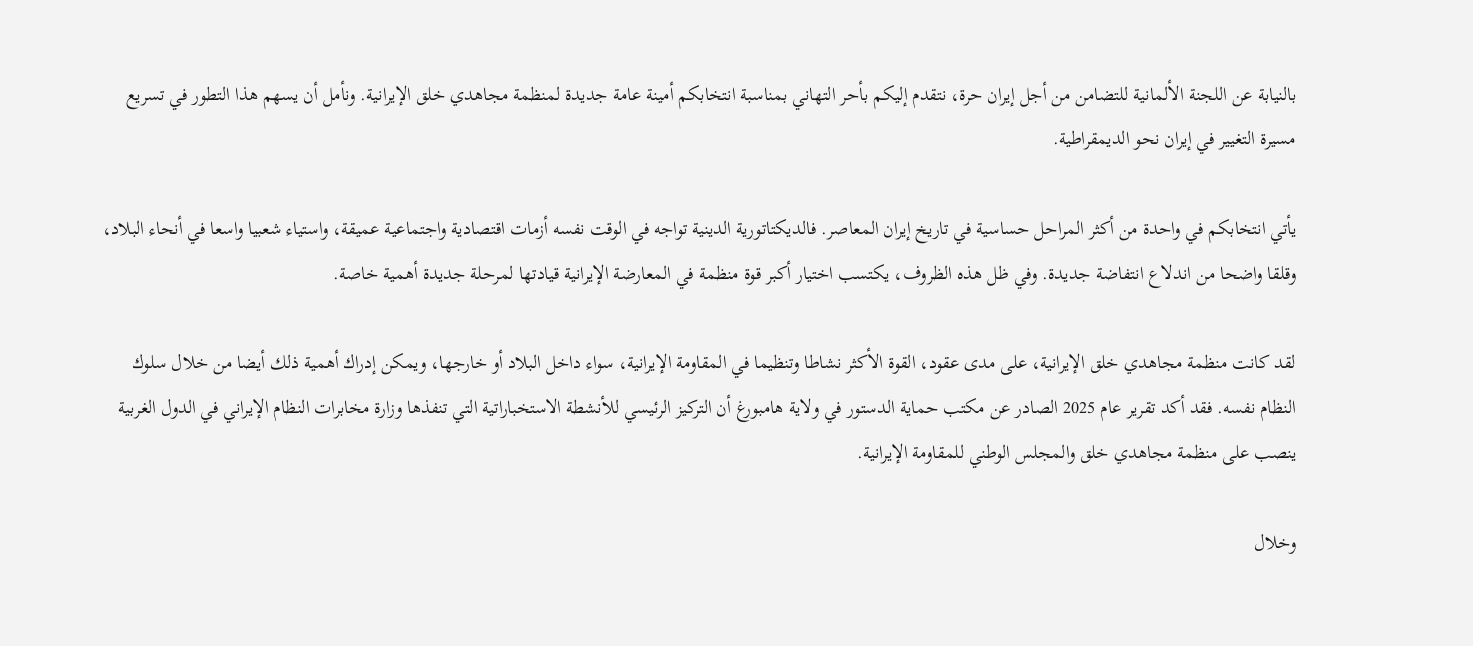بالنيابة عن اللجنة الألمانية للتضامن من أجل إيران حرة، نتقدم إليكم بأحر التهاني بمناسبة انتخابكم أمينة عامة جديدة لمنظمة مجاهدي خلق الإيرانية. ونأمل أن يسهم هذا التطور في تسريع مسيرة التغيير في إيران نحو الديمقراطية.

يأتي انتخابكم في واحدة من أكثر المراحل حساسية في تاريخ إيران المعاصر. فالديكتاتورية الدينية تواجه في الوقت نفسه أزمات اقتصادية واجتماعية عميقة، واستياء شعبيا واسعا في أنحاء البلاد، وقلقا واضحا من اندلاع انتفاضة جديدة. وفي ظل هذه الظروف، يكتسب اختيار أكبر قوة منظمة في المعارضة الإيرانية قيادتها لمرحلة جديدة أهمية خاصة.

لقد كانت منظمة مجاهدي خلق الإيرانية، على مدى عقود، القوة الأكثر نشاطا وتنظيما في المقاومة الإيرانية، سواء داخل البلاد أو خارجها، ويمكن إدراك أهمية ذلك أيضا من خلال سلوك النظام نفسه. فقد أكد تقرير عام 2025 الصادر عن مكتب حماية الدستور في ولاية هامبورغ أن التركيز الرئيسي للأنشطة الاستخباراتية التي تنفذها وزارة مخابرات النظام الإيراني في الدول الغربية ينصب على منظمة مجاهدي خلق والمجلس الوطني للمقاومة الإيرانية.

وخلال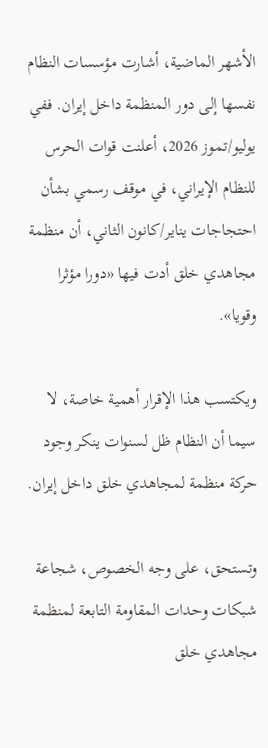الأشهر الماضية، أشارت مؤسسات النظام نفسها إلى دور المنظمة داخل إيران. ففي يوليو/تموز 2026، أعلنت قوات الحرس للنظام الإيراني، في موقف رسمي بشأن احتجاجات يناير/كانون الثاني، أن منظمة مجاهدي خلق أدت فيها «دورا مؤثرا وقويا».

ويكتسب هذا الإقرار أهمية خاصة، لا سيما أن النظام ظل لسنوات ينكر وجود حركة منظمة لمجاهدي خلق داخل إيران.

وتستحق، على وجه الخصوص، شجاعة شبكات وحدات المقاومة التابعة لمنظمة مجاهدي خلق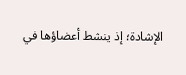الإشادة؛ إذ ينشط أعضاؤها في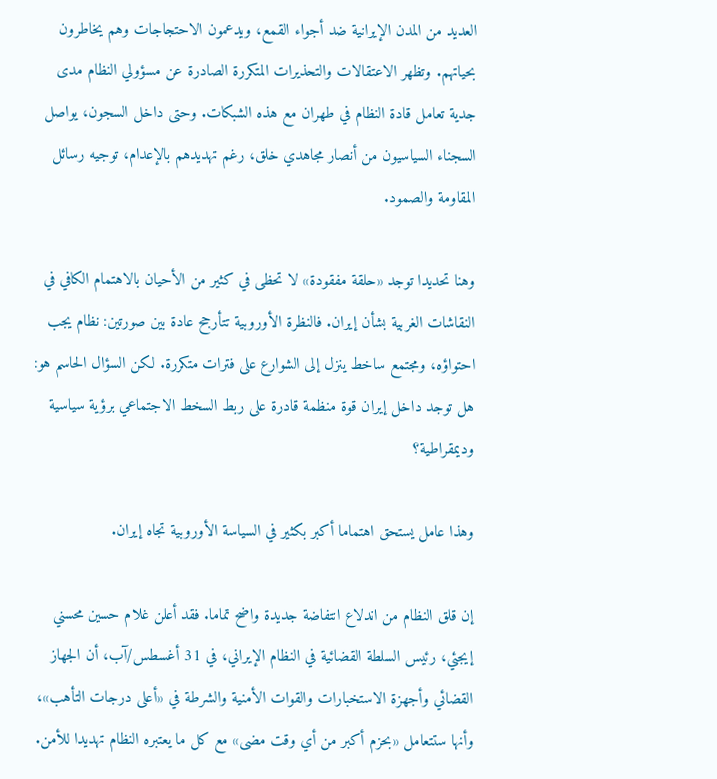العديد من المدن الإيرانية ضد أجواء القمع، ويدعمون الاحتجاجات وهم يخاطرون بحياتهم. وتظهر الاعتقالات والتحذيرات المتكررة الصادرة عن مسؤولي النظام مدى جدية تعامل قادة النظام في طهران مع هذه الشبكات. وحتى داخل السجون، يواصل السجناء السياسيون من أنصار مجاهدي خلق، رغم تهديدهم بالإعدام، توجيه رسائل المقاومة والصمود.

وهنا تحديدا توجد «حلقة مفقودة» لا تحظى في كثير من الأحيان بالاهتمام الكافي في النقاشات الغربية بشأن إيران. فالنظرة الأوروبية تتأرجح عادة بين صورتين: نظام يجب احتواؤه، ومجتمع ساخط ينزل إلى الشوارع على فترات متكررة. لكن السؤال الحاسم هو: هل توجد داخل إيران قوة منظمة قادرة على ربط السخط الاجتماعي برؤية سياسية وديمقراطية؟

وهذا عامل يستحق اهتماما أكبر بكثير في السياسة الأوروبية تجاه إيران.

إن قلق النظام من اندلاع انتفاضة جديدة واضح تماما. فقد أعلن غلام حسين محسني إيجئي، رئيس السلطة القضائية في النظام الإيراني، في 31 أغسطس/آب، أن الجهاز القضائي وأجهزة الاستخبارات والقوات الأمنية والشرطة في «أعلى درجات التأهب»، وأنها ستتعامل «بحزم أكبر من أي وقت مضى» مع كل ما يعتبره النظام تهديدا للأمن.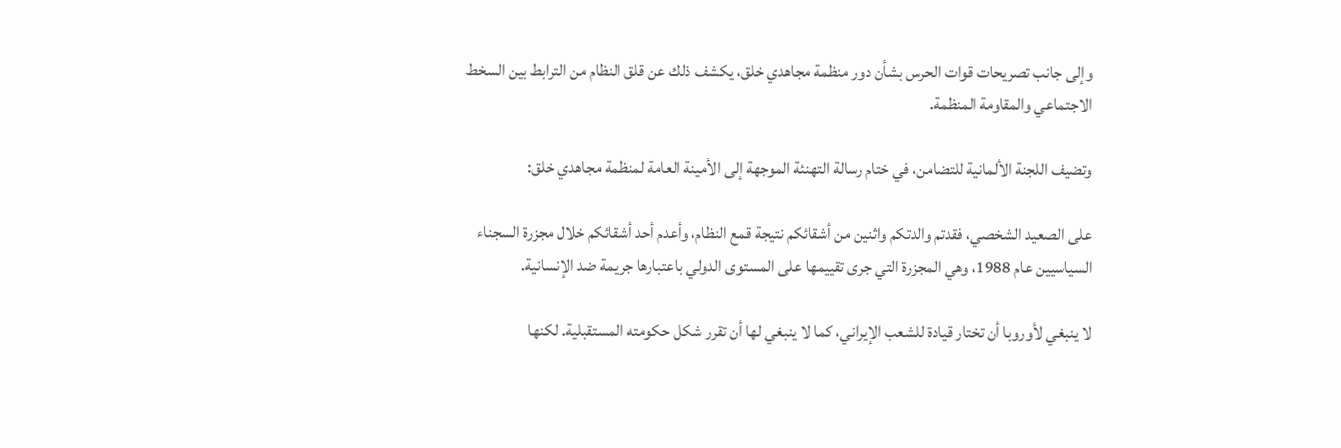وإلى جانب تصريحات قوات الحرس بشأن دور منظمة مجاهدي خلق، يكشف ذلك عن قلق النظام من الترابط بين السخط الاجتماعي والمقاومة المنظمة.

وتضيف اللجنة الألمانية للتضامن، في ختام رسالة التهنئة الموجهة إلى الأمينة العامة لمنظمة مجاهدي خلق:

على الصعيد الشخصي، فقدتم والدتكم واثنين من أشقائكم نتيجة قمع النظام، وأعدم أحد أشقائكم خلال مجزرة السجناء السياسيين عام 1988، وهي المجزرة التي جرى تقييمها على المستوى الدولي باعتبارها جريمة ضد الإنسانية.

لا ينبغي لأوروبا أن تختار قيادة للشعب الإيراني، كما لا ينبغي لها أن تقرر شكل حكومته المستقبلية. لكنها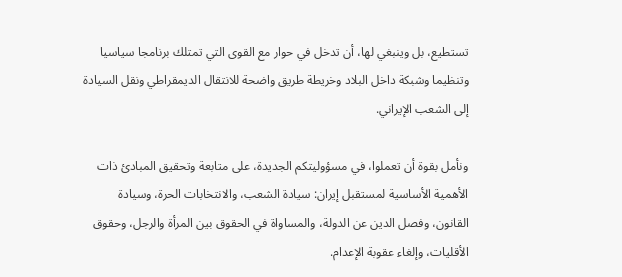تستطيع، بل وينبغي لها، أن تدخل في حوار مع القوى التي تمتلك برنامجا سياسيا وتنظيما وشبكة داخل البلاد وخريطة طريق واضحة للانتقال الديمقراطي ونقل السيادة إلى الشعب الإيراني.

ونأمل بقوة أن تعملوا، في مسؤوليتكم الجديدة، على متابعة وتحقيق المبادئ ذات الأهمية الأساسية لمستقبل إيران: سيادة الشعب، والانتخابات الحرة، وسيادة القانون، وفصل الدين عن الدولة، والمساواة في الحقوق بين المرأة والرجل، وحقوق الأقليات، وإلغاء عقوبة الإعدام.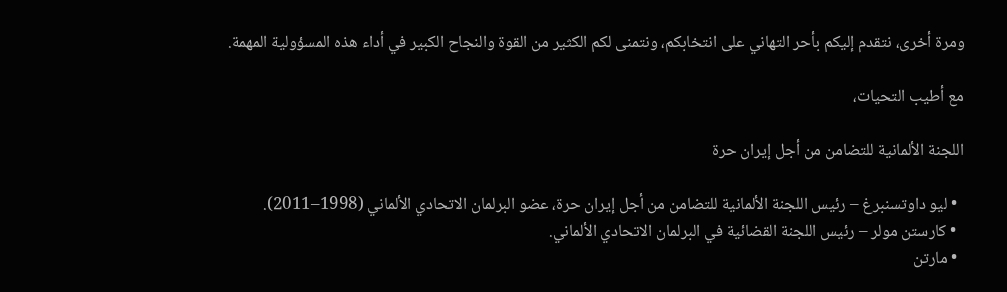ومرة أخرى، نتقدم إليكم بأحر التهاني على انتخابكم، ونتمنى لكم الكثير من القوة والنجاح الكبير في أداء هذه المسؤولية المهمة.

مع أطيب التحيات،

اللجنة الألمانية للتضامن من أجل إيران حرة

  • ليو داوتسنبرغ – رئيس اللجنة الألمانية للتضامن من أجل إيران حرة، عضو البرلمان الاتحادي الألماني (1998–2011).
  • كارستن مولر – رئيس اللجنة القضائية في البرلمان الاتحادي الألماني.
  • مارتن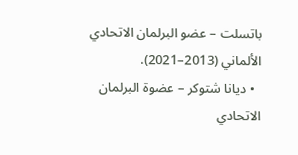باتسلت – عضو البرلمان الاتحادي الألماني (2013–2021).
  • ديانا شتوكر – عضوة البرلمان الاتحادي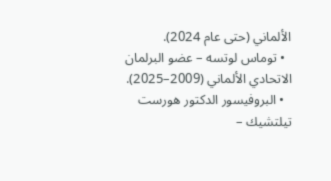الألماني (حتى عام 2024).
  • توماس لوتسه – عضو البرلمان الاتحادي الألماني (2009–2025).
  • البروفيسور الدكتور هورست تيلتشيك –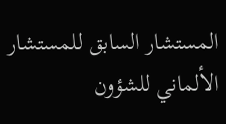المستشار السابق للمستشار الألماني للشؤون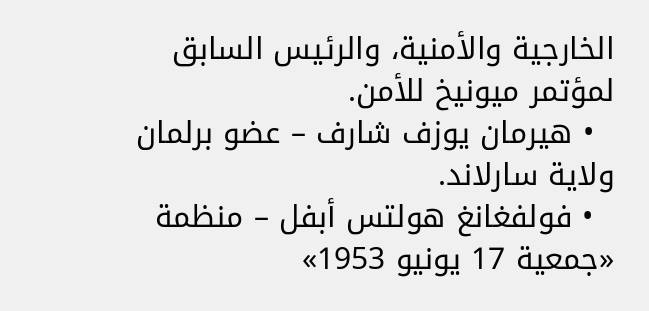الخارجية والأمنية، والرئيس السابق لمؤتمر ميونيخ للأمن.
  • هيرمان يوزف شارف – عضو برلمان ولاية سارلاند.
  • فولفغانغ هولتس أبفل – منظمة «جمعية 17 يونيو 1953»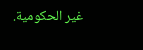غير الحكومية.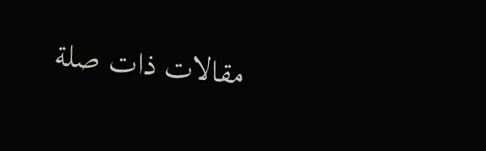مقالات ذات صلة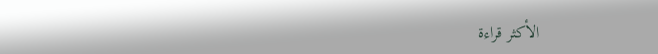الأكثر قراءة